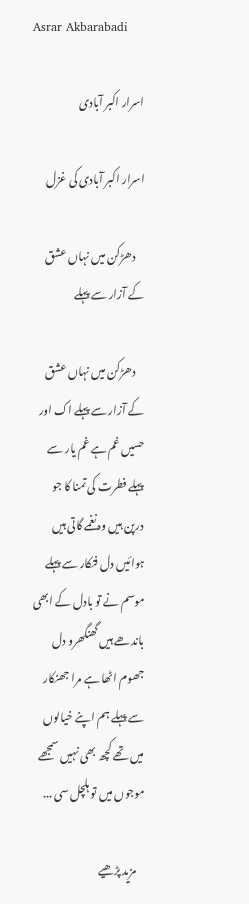Asrar Akbarabadi

اسرار اکبر آبادی

اسرار اکبر آبادی کی غزل

    دھڑکن میں نہاں عشق کے آزار سے پہلے

    دھڑکن میں نہاں عشق کے آزار سے پہلے اک اور حسیں غم ہے غم یار سے پہلے فطرت کی تمنا کا جو درپن ہیں وہ نغمے گاتی ہیں ہوائیں دل فنکار سے پہلے موسم نے تو بادل کے ابھی باندھے ہیں گھنگھرو دل جھوم اٹھا ہے مرا جھنکار سے پہلے ہم اپنے خیالوں میں تھے کچھ بھی نہیں سمجھے موجوں میں تو ہلچل سی ...

    مزید پڑھیے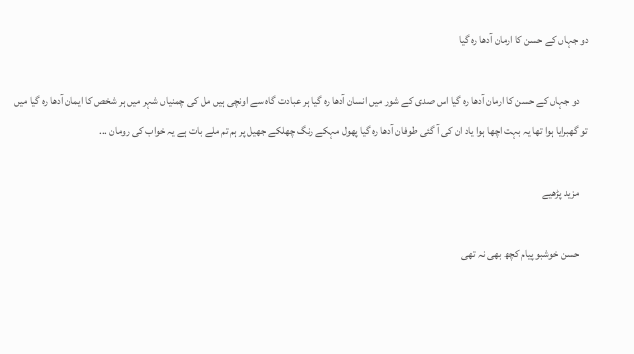دو جہاں کے حسن کا ارمان آدھا رہ گیا

    دو جہاں کے حسن کا ارمان آدھا رہ گیا اس صدی کے شور میں انسان آدھا رہ گیا ہر عبادت گاہ سے اونچی ہیں مل کی چمنیاں شہر میں ہر شخص کا ایمان آدھا رہ گیا میں تو گھبرایا ہوا تھا یہ بہت اچھا ہوا یاد ان کی آ گئی طوفان آدھا رہ گیا پھول مہکے رنگ چھلکے جھیل پر ہم تم ملے بات ہے یہ خواب کی رومان ...

    مزید پڑھیے

    حسن خوشبو پیام کچھ بھی نہ تھی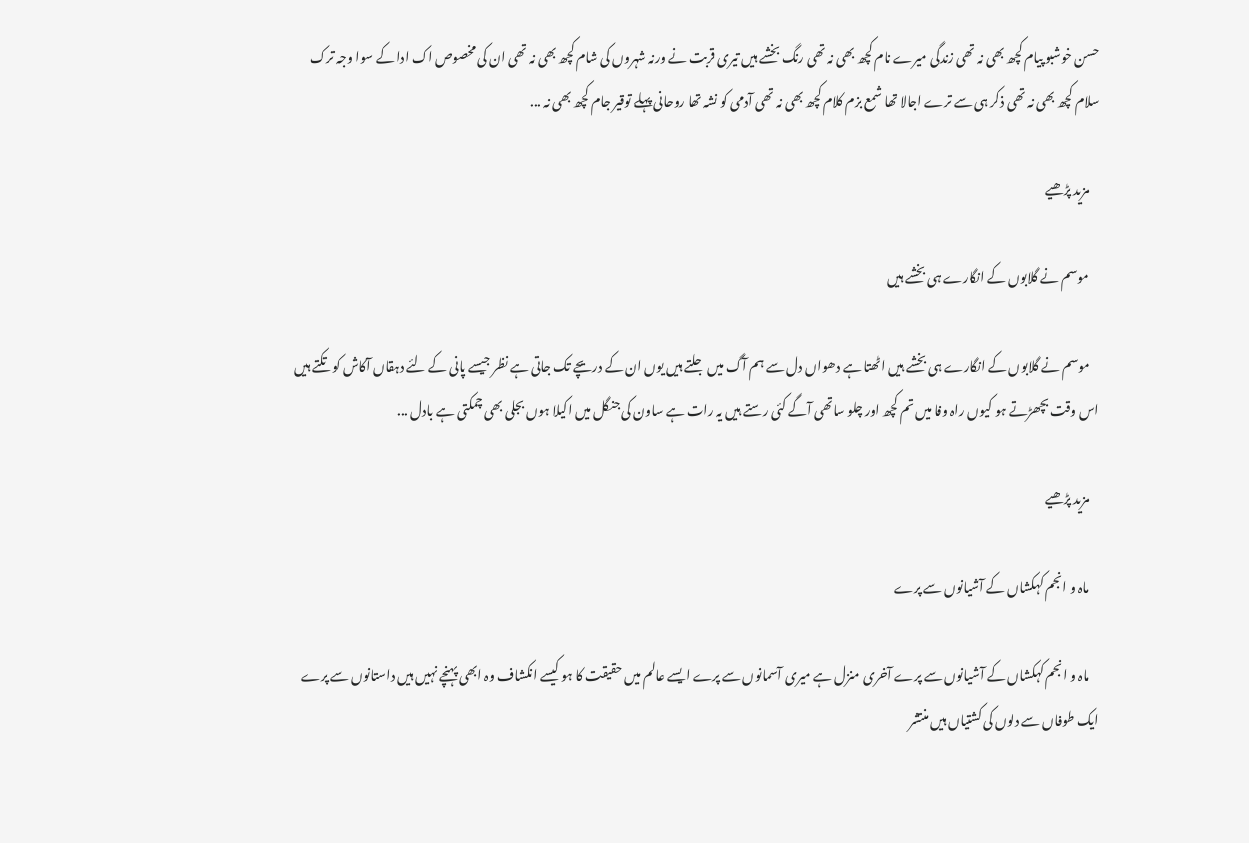حسن خوشبو پیام کچھ بھی نہ تھی زندگی میرے نام کچھ بھی نہ تھی رنگ بخشے ہیں تیری قربت نے ورنہ شہروں کی شام کچھ بھی نہ تھی ان کی مخصوص اک ادا کے سوا وجہ ترک سلام کچھ بھی نہ تھی ذکر ہی سے ترے اجالا تھا شمع بزم کلام کچھ بھی نہ تھی آدمی کو نشہ تھا روحانی پہلے توقیر جام کچھ بھی نہ ...

    مزید پڑھیے

    موسم نے گلابوں کے انگارے ہی بخشے ہیں

    موسم نے گلابوں کے انگارے ہی بخشے ہیں اٹھتا ہے دھواں دل سے ہم آگ میں جلتے ہیں یوں ان کے دریچے تک جاتی ہے نظر جیسے پانی کے لئے دہقاں آکاش کو تکتے ہیں اس وقت بچھڑتے ہو کیوں راہ وفا میں تم کچھ اور چلو ساتھی آگے کئی رستے ہیں یہ رات ہے ساون کی جنگل میں اکیلا ہوں بجلی بھی چمکتی ہے بادل ...

    مزید پڑھیے

    ماہ و انجم کہکشاں کے آشیانوں سے پرے

    ماہ و انجم کہکشاں کے آشیانوں سے پرے آخری منزل ہے میری آسمانوں سے پرے ایسے عالم میں حقیقت کا ہو کیسے انکشاف وہ ابھی پہنچے نہیں ہیں داستانوں سے پرے ایک طوفاں سے دلوں کی کشتیاں ہیں منتشر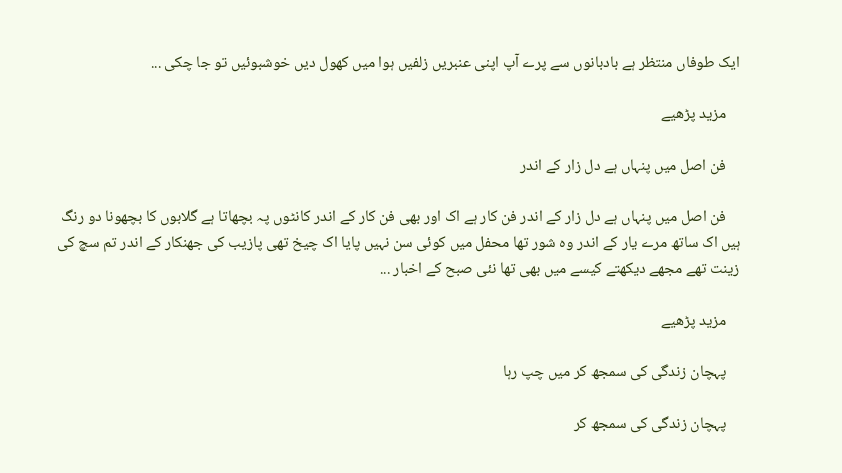ایک طوفاں منتظر ہے بادبانوں سے پرے آپ اپنی عنبریں زلفیں ہوا میں کھول دیں خوشبوئیں تو جا چکی ...

    مزید پڑھیے

    فن اصل میں پنہاں ہے دل زار کے اندر

    فن اصل میں پنہاں ہے دل زار کے اندر فن کار ہے اک اور بھی فن کار کے اندر کانٹوں پہ بچھاتا ہے گلابوں کا بچھونا دو رنگ ہیں اک ساتھ مرے یار کے اندر وہ شور تھا محفل میں کوئی سن نہیں پایا اک چیخ تھی پازیب کی جھنکار کے اندر تم سچ کی زینت تھے مجھے دیکھتے کیسے میں بھی تھا نئی صبح کے اخبار ...

    مزید پڑھیے

    پہچان زندگی کی سمجھ کر میں چپ رہا

    پہچان زندگی کی سمجھ کر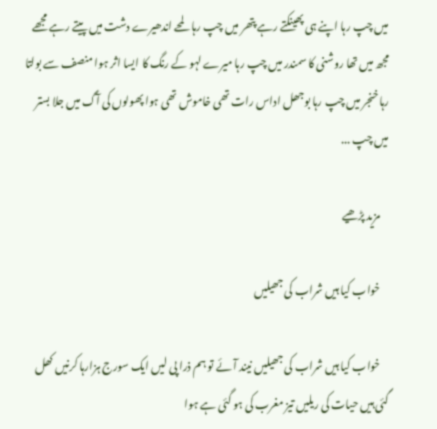میں چپ رہا اپنے ہی پھینکتے رہے پتھر میں چپ رہا لمحے اندھیرے دشت میں پیتے رہے مجھے مجھ میں تھا روشنی کا سمندر میں چپ رہا میرے لہو کے رنگ کا ایسا اثر ہوا منصف سے بولتا رہا خنجر میں چپ رہا بوجھل اداس رات تھی خاموش تھی ہوا پھولوں کی آگ میں جلا بستر میں چپ ...

    مزید پڑھیے

    خواب کیا ہیں شراب کی جھیلیں

    خواب کیا ہیں شراب کی جھیلیں نیند آئے تو ہم ذرا پی لیں ایک سورج ہزارہا کرنیں کھل گئی ہیں حیات کی ریلیں تیز مغرب کی ہو گئی ہے ہوا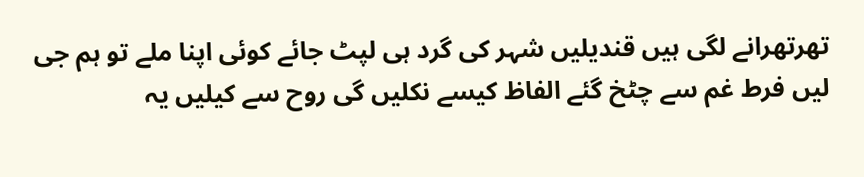تھرتھرانے لگی ہیں قندیلیں شہر کی گرد ہی لپٹ جائے کوئی اپنا ملے تو ہم جی لیں فرط غم سے چٹخ گئے الفاظ کیسے نکلیں گی روح سے کیلیں یہ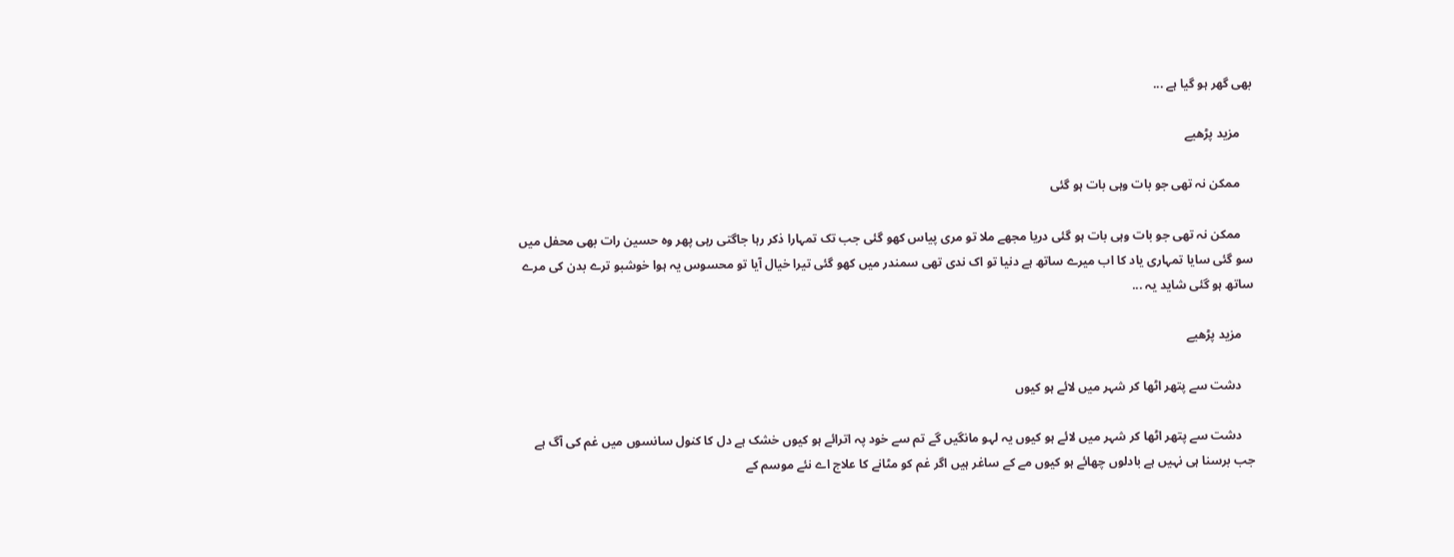بھی گھر ہو گیا ہے ...

    مزید پڑھیے

    ممکن نہ تھی جو بات وہی بات ہو گئی

    ممکن نہ تھی جو بات وہی بات ہو گئی دریا مجھے ملا تو مری پیاس کھو گئی جب تک تمہارا ذکر رہا جاگتی رہی پھر وہ حسین رات بھی محفل میں سو گئی سایا تمہاری یاد کا اب میرے ساتھ ہے دنیا تو اک ندی تھی سمندر میں کھو گئی تیرا خیال آیا تو محسوس یہ ہوا خوشبو ترے بدن کی مرے ساتھ ہو گئی شاید یہ ...

    مزید پڑھیے

    دشت سے پتھر اٹھا کر شہر میں لائے ہو کیوں

    دشت سے پتھر اٹھا کر شہر میں لائے ہو کیوں یہ لہو مانگیں گے تم سے خود پہ اترائے ہو کیوں خشک ہے دل کا کنول سانسوں میں غم کی آگ ہے جب برسنا ہی نہیں ہے بادلوں چھائے ہو کیوں مے کے ساغر ہیں اگر غم کو مٹانے کا علاج اے نئے موسم کے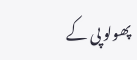پھولو پی کے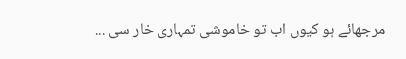مرجھائے ہو کیوں اب تو خاموشی تمہاری خار سی ...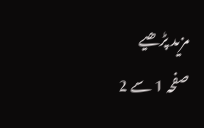مزید پڑھیے
صفحہ 1 سے 2